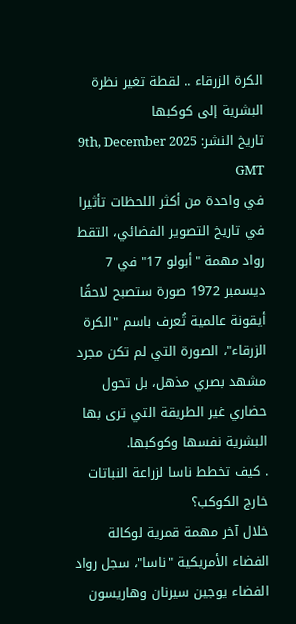الكرة الزرقاء .. لقطة تغير نظرة البشرية إلى كوكبها
تاريخ النشر: 9th, December 2025 GMT
في واحدة من أكثر اللحظات تأثيرا في تاريخ التصوير الفضائي، التقط رواد مهمة "أبولو 17" في 7 ديسمبر 1972 صورة ستصبح لاحقًا أيقونة عالمية تُعرف باسم "الكرة الزرقاء"، الصورة التي لم تكن مجرد مشهد بصري مذهل، بل تحول حضاري غير الطريقة التي ترى بها البشرية نفسها وكوكبها.
. كيف تخطط ناسا لزراعة النباتات خارج الكوكب؟
خلال آخر مهمة قمرية لوكالة الفضاء الأمريكية "ناسا"، سجل رواد الفضاء يوجين سيرنان وهاريسون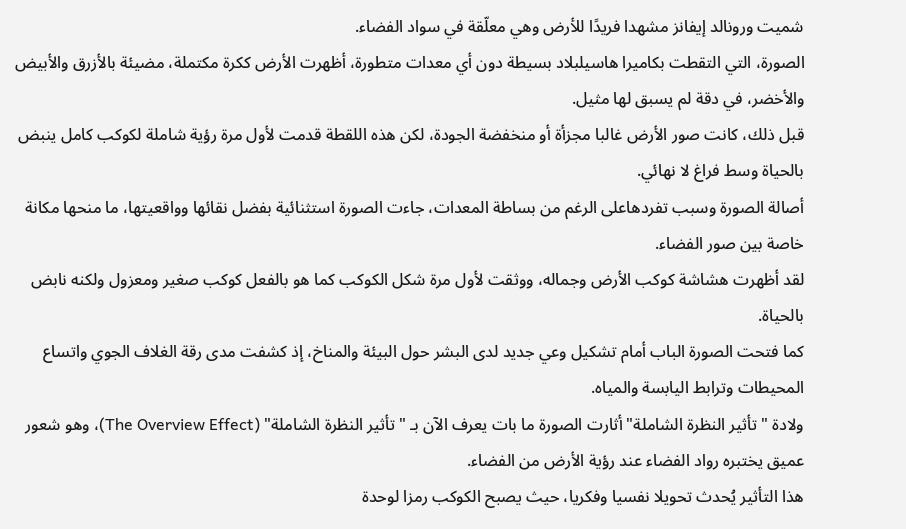شميت ورونالد إيفانز مشهدا فريدًا للأرض وهي معلّقة في سواد الفضاء.
الصورة، التي التقطت بكاميرا هاسيلبلاد بسيطة دون أي معدات متطورة، أظهرت الأرض ككرة مكتملة، مضيئة بالأزرق والأبيض والأخضر، في دقة لم يسبق لها مثيل.
قبل ذلك، كانت صور الأرض غالبا مجزأة أو منخفضة الجودة، لكن هذه اللقطة قدمت لأول مرة رؤية شاملة لكوكب كامل ينبض بالحياة وسط فراغ لا نهائي.
أصالة الصورة وسبب تفردهاعلى الرغم من بساطة المعدات، جاءت الصورة استثنائية بفضل نقائها وواقعيتها، ما منحها مكانة خاصة بين صور الفضاء.
لقد أظهرت هشاشة كوكب الأرض وجماله، ووثقت لأول مرة شكل الكوكب كما هو بالفعل كوكب صغير ومعزول ولكنه نابض بالحياة.
كما فتحت الصورة الباب أمام تشكيل وعي جديد لدى البشر حول البيئة والمناخ، إذ كشفت مدى رقة الغلاف الجوي واتساع المحيطات وترابط اليابسة والمياه.
ولادة "تأثير النظرة الشاملة"أثارت الصورة ما بات يعرف الآن بـ "تأثير النظرة الشاملة" (The Overview Effect)، وهو شعور عميق يختبره رواد الفضاء عند رؤية الأرض من الفضاء.
هذا التأثير يُحدث تحويلا نفسيا وفكريا، حيث يصبح الكوكب رمزا لوحدة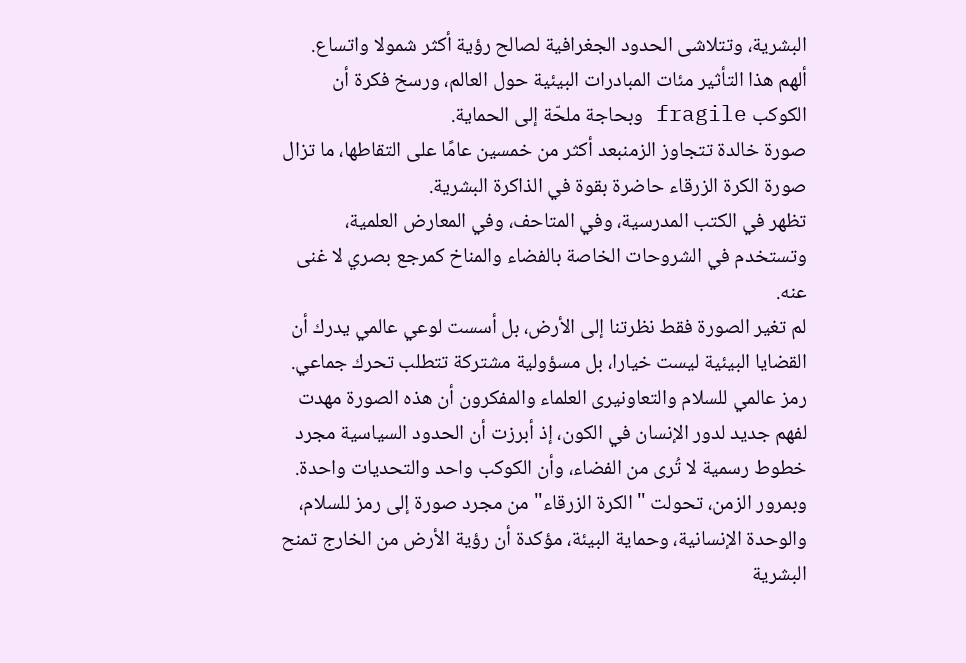البشرية، وتتلاشى الحدود الجغرافية لصالح رؤية أكثر شمولا واتساع.
ألهم هذا التأثير مئات المبادرات البيئية حول العالم، ورسخ فكرة أن الكوكب fragile وبحاجة ملحّة إلى الحماية.
صورة خالدة تتجاوز الزمنبعد أكثر من خمسين عامًا على التقاطها، ما تزال صورة الكرة الزرقاء حاضرة بقوة في الذاكرة البشرية.
تظهر في الكتب المدرسية، وفي المتاحف، وفي المعارض العلمية، وتستخدم في الشروحات الخاصة بالفضاء والمناخ كمرجع بصري لا غنى عنه.
لم تغير الصورة فقط نظرتنا إلى الأرض، بل أسست لوعي عالمي يدرك أن القضايا البيئية ليست خيارا، بل مسؤولية مشتركة تتطلب تحرك جماعي.
رمز عالمي للسلام والتعاونيرى العلماء والمفكرون أن هذه الصورة مهدت لفهم جديد لدور الإنسان في الكون، إذ أبرزت أن الحدود السياسية مجرد خطوط رسمية لا تُرى من الفضاء، وأن الكوكب واحد والتحديات واحدة.
وبمرور الزمن، تحولت "الكرة الزرقاء" من مجرد صورة إلى رمز للسلام، والوحدة الإنسانية، وحماية البيئة، مؤكدة أن رؤية الأرض من الخارج تمنح البشرية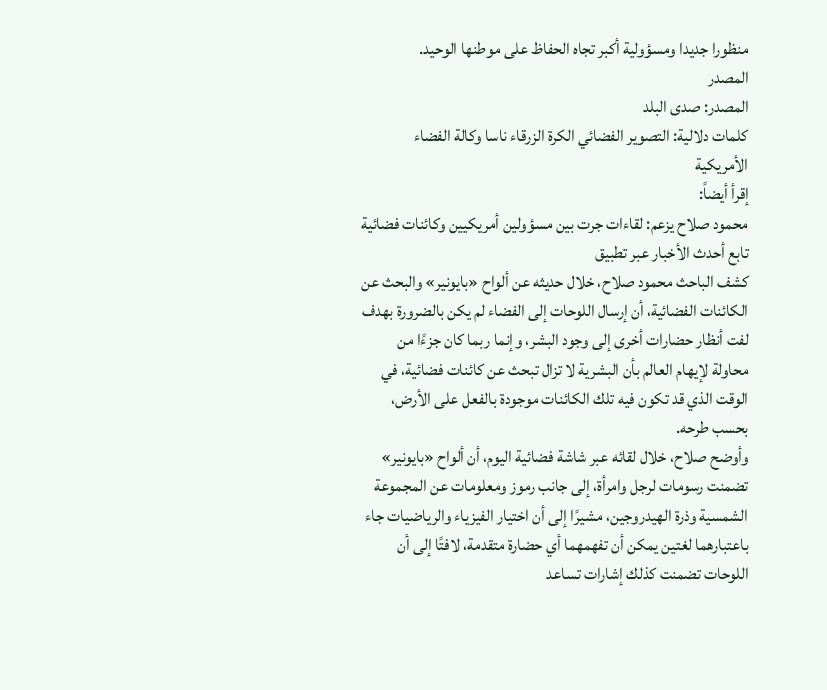منظورا جديدا ومسؤولية أكبر تجاه الحفاظ على موطنها الوحيد.
المصدر
المصدر: صدى البلد
كلمات دلالية: التصوير الفضائي الكرة الزرقاء ناسا وكالة الفضاء الأمريكية
إقرأ أيضاً:
محمود صلاح يزعم: لقاءات جرت بين مسؤولين أمريكيين وكائنات فضائية
تابع أحدث الأخبار عبر تطبيق
كشف الباحث محمود صلاح، خلال حديثه عن ألواح «بايونير» والبحث عن الكائنات الفضائية، أن إرسال اللوحات إلى الفضاء لم يكن بالضرورة بهدف لفت أنظار حضارات أخرى إلى وجود البشر، وإنما ربما كان جزءًا من محاولة لإيهام العالم بأن البشرية لا تزال تبحث عن كائنات فضائية، في الوقت الذي قد تكون فيه تلك الكائنات موجودة بالفعل على الأرض، بحسب طرحه.
وأوضح صلاح، خلال لقائه عبر شاشة فضائية اليوم، أن ألواح «بايونير» تضمنت رسومات لرجل وامرأة، إلى جانب رموز ومعلومات عن المجموعة الشمسية وذرة الهيدروجين، مشيرًا إلى أن اختيار الفيزياء والرياضيات جاء باعتبارهما لغتين يمكن أن تفهمهما أي حضارة متقدمة، لافتًا إلى أن اللوحات تضمنت كذلك إشارات تساعد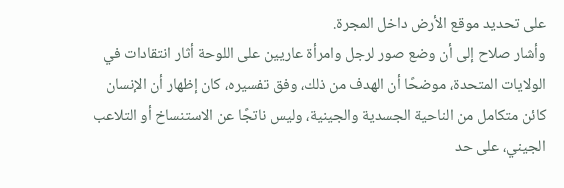على تحديد موقع الأرض داخل المجرة.
وأشار صلاح إلى أن وضع صور لرجل وامرأة عاريين على اللوحة أثار انتقادات في الولايات المتحدة، موضحًا أن الهدف من ذلك، وفق تفسيره، كان إظهار أن الإنسان كائن متكامل من الناحية الجسدية والجينية، وليس ناتجًا عن الاستنساخ أو التلاعب الجيني، على حد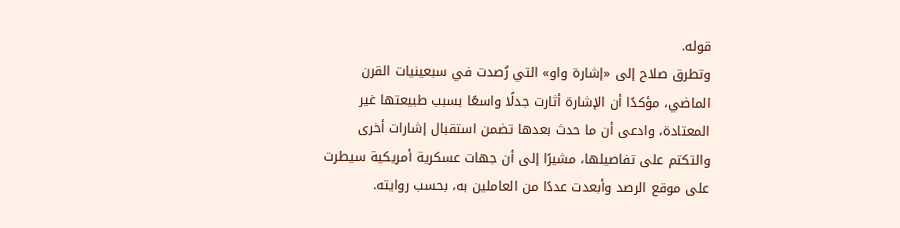قوله.
وتطرق صلاح إلى «إشارة واو» التي رُصدت في سبعينيات القرن الماضي، مؤكدًا أن الإشارة أثارت جدلًا واسعًا بسبب طبيعتها غير المعتادة، وادعى أن ما حدث بعدها تضمن استقبال إشارات أخرى والتكتم على تفاصيلها، مشيرًا إلى أن جهات عسكرية أمريكية سيطرت على موقع الرصد وأبعدت عددًا من العاملين به، بحسب روايته.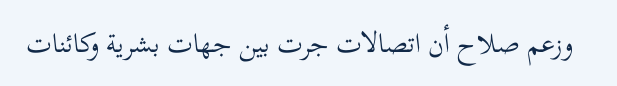وزعم صلاح أن اتصالات جرت بين جهات بشرية وكائنات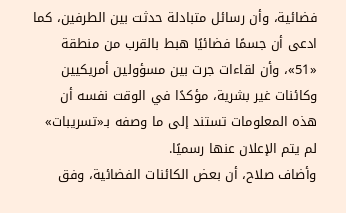فضائية، وأن رسائل متبادلة حدثت بين الطرفين، كما ادعى أن جسمًا فضائيًا هبط بالقرب من منطقة «51»، وأن لقاءات جرت بين مسؤولين أمريكيين وكائنات غير بشرية، مؤكدًا في الوقت نفسه أن هذه المعلومات تستند إلى ما وصفه بـ«تسريبات» لم يتم الإعلان عنها رسميًا.
وأضاف صلاح، أن بعض الكائنات الفضائية، وفق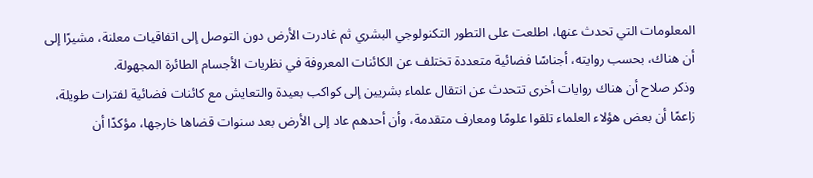المعلومات التي تحدث عنها، اطلعت على التطور التكنولوجي البشري ثم غادرت الأرض دون التوصل إلى اتفاقيات معلنة، مشيرًا إلى أن هناك، بحسب روايته، أجناسًا فضائية متعددة تختلف عن الكائنات المعروفة في نظريات الأجسام الطائرة المجهولة.
وذكر صلاح أن هناك روايات أخرى تتحدث عن انتقال علماء بشريين إلى كواكب بعيدة والتعايش مع كائنات فضائية لفترات طويلة، زاعمًا أن بعض هؤلاء العلماء تلقوا علومًا ومعارف متقدمة، وأن أحدهم عاد إلى الأرض بعد سنوات قضاها خارجها، مؤكدًا أن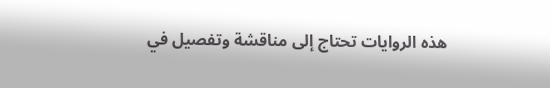هذه الروايات تحتاج إلى مناقشة وتفصيل في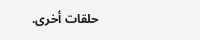حلقات أخرى.